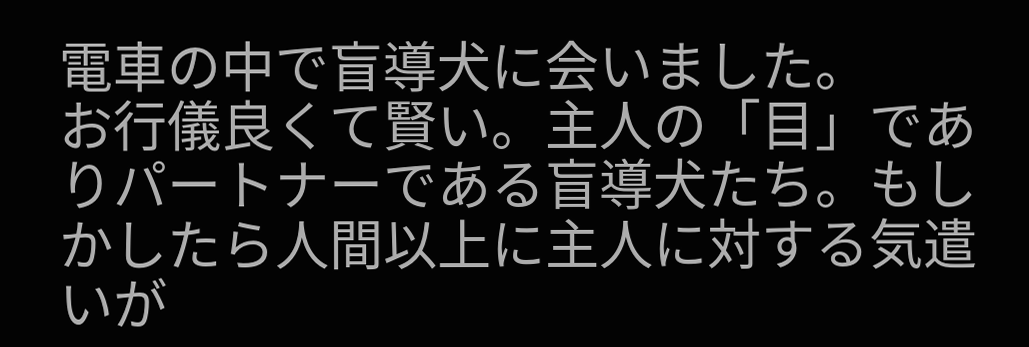電車の中で盲導犬に会いました。
お行儀良くて賢い。主人の「目」でありパートナーである盲導犬たち。もしかしたら人間以上に主人に対する気遣いが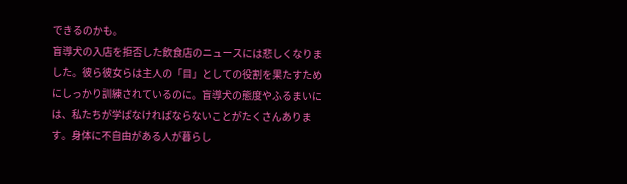できるのかも。
盲導犬の入店を拒否した飲食店のニュースには悲しくなりました。彼ら彼女らは主人の「目」としての役割を果たすためにしっかり訓練されているのに。盲導犬の態度やふるまいには、私たちが学ばなければならないことがたくさんあります。身体に不自由がある人が暮らし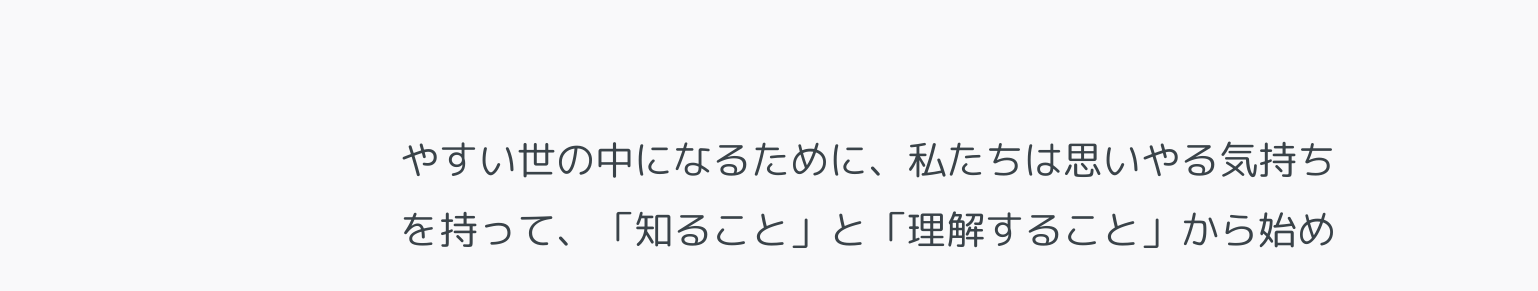やすい世の中になるために、私たちは思いやる気持ちを持って、「知ること」と「理解すること」から始め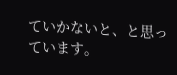ていかないと、と思っています。